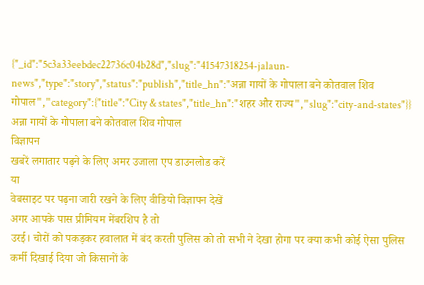{"_id":"5c3a33eebdec22736c04b28d","slug":"41547318254-jalaun-news","type":"story","status":"publish","title_hn":"अन्ना गायों के गोपाला बने कोतवाल शिव गोपाल","category":{"title":"City & states","title_hn":"शहर और राज्य","slug":"city-and-states"}}
अन्ना गायों के गोपाला बने कोतवाल शिव गोपाल
विज्ञापन
खबरें लगातार पढ़ने के लिए अमर उजाला एप डाउनलोड करें
या
वेबसाइट पर पढ़ना जारी रखने के लिए वीडियो विज्ञापन देखें
अगर आपके पास प्रीमियम मेंबरशिप है तो
उरई। चोरों को पकड़कर हवालात में बंद करती पुलिस को तो सभी ने देखा होगा पर क्या कभी कोई ऐसा पुलिस कर्मी दिखाई दिया जो किसानों के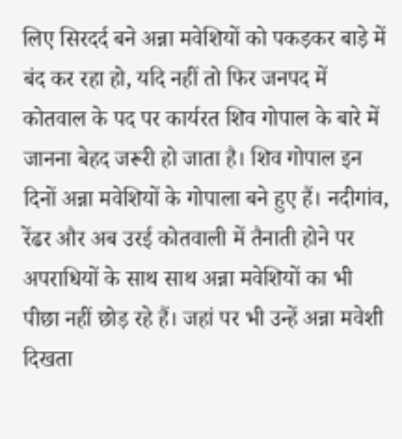लिए सिरदर्द बने अन्ना मवेशियों को पकड़कर बाड़े में बंद कर रहा हो, यदि नहीं तो फिर जनपद में कोतवाल के पद पर कार्यरत शिव गोपाल के बारे में जानना बेहद जरूरी हो जाता है। शिव गोपाल इन दिनों अन्ना मवेशियों के गोपाला बने हुए हैं। नदीगांव, रेंढर और अब उरई कोतवाली में तैनाती होने पर अपराधियों के साथ साथ अन्ना मवेशियों का भी पीछा नहीं छोड़ रहे हैं। जहां पर भी उन्हें अन्ना मवेशी दिखता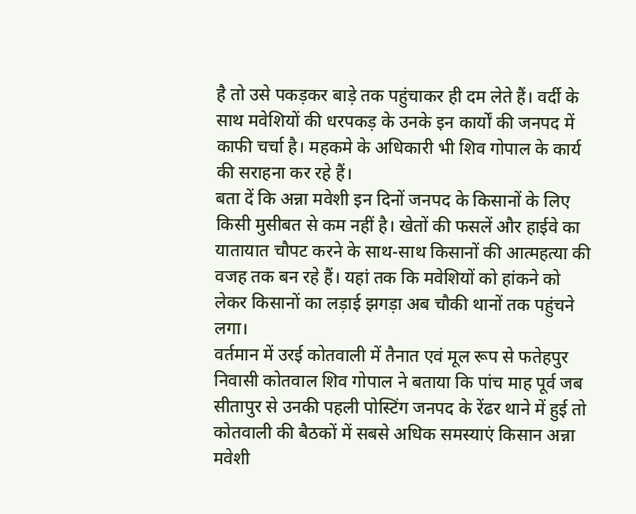है तो उसे पकड़कर बाड़े तक पहुंचाकर ही दम लेते हैं। वर्दी के साथ मवेशियों की धरपकड़ के उनके इन कार्यों की जनपद में काफी चर्चा है। महकमे के अधिकारी भी शिव गोपाल के कार्य की सराहना कर रहे हैं।
बता दें कि अन्ना मवेशी इन दिनों जनपद के किसानों के लिए किसी मुसीबत से कम नहीं है। खेतों की फसलें और हाईवे का यातायात चौपट करने के साथ-साथ किसानों की आत्महत्या की वजह तक बन रहे हैं। यहां तक कि मवेशियों को हांकने को लेकर किसानों का लड़ाई झगड़ा अब चौकी थानों तक पहुंचने लगा।
वर्तमान में उरई कोतवाली में तैनात एवं मूल रूप से फतेहपुर निवासी कोतवाल शिव गोपाल ने बताया कि पांच माह पूर्व जब सीतापुर से उनकी पहली पोस्टिंग जनपद के रेंढर थाने में हुई तो कोतवाली की बैठकों में सबसे अधिक समस्याएं किसान अन्ना मवेशी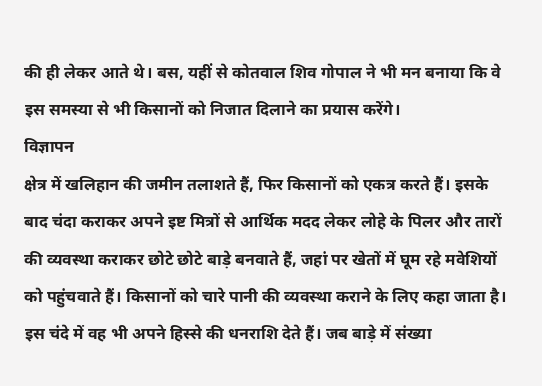की ही लेकर आते थे। बस, यहीं से कोतवाल शिव गोपाल ने भी मन बनाया कि वे इस समस्या से भी किसानों को निजात दिलाने का प्रयास करेंगे।
विज्ञापन
क्षेत्र में खलिहान की जमीन तलाशते हैं, फिर किसानों को एकत्र करते हैं। इसके बाद चंदा कराकर अपने इष्ट मित्रों से आर्थिक मदद लेकर लोहे के पिलर और तारों की व्यवस्था कराकर छोटे छोटे बाड़े बनवाते हैं, जहां पर खेतों में घूम रहे मवेशियों को पहुंचवाते हैं। किसानों को चारे पानी की व्यवस्था कराने के लिए कहा जाता है। इस चंदे में वह भी अपने हिस्से की धनराशि देते हैं। जब बाड़े में संख्या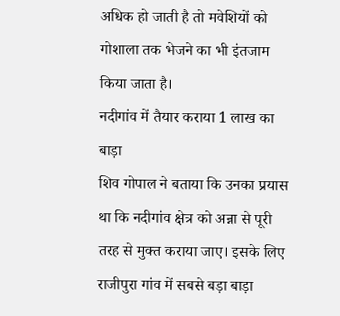अधिक हो जाती है तो मवेशियों को गोशाला तक भेजने का भी इंतजाम किया जाता है।
नदीगांव में तैयार कराया 1 लाख का बाड़ा
शिव गोपाल ने बताया कि उनका प्रयास था कि नदीगांव क्षेत्र को अन्ना से पूरी तरह से मुक्त कराया जाए। इसके लिए राजीपुरा गांव में सबसे बड़ा बाड़ा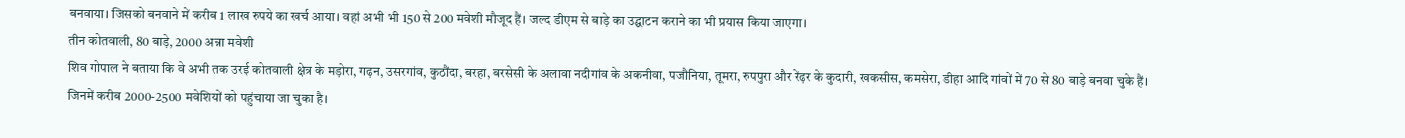बनवाया। जिसको बनवाने में करीब 1 लाख रुपये का खर्च आया। वहां अभी भी 150 से 200 मवेशी मौजूद हैं। जल्द डीएम से बाड़े का उद्घाटन कराने का भी प्रयास किया जाएगा।
तीन कोतवाली, 80 बाड़े, 2000 अन्ना मवेशी
शिव गोपाल ने बताया कि वे अभी तक उरई कोतवाली क्षेत्र के मड़ोरा, गढ़न, उसरगांव, कुठौंदा, बरहा, बरसेसी के अलावा नदीगांव के अकनीवा, पजौनिया, तूमरा, रुपपुरा और रेंढ़र के कुदारी, खकसीस, कमसेरा, डीहा आदि गांवों में 70 से 80 बाड़े बनवा चुके हैं। जिनमें करीब 2000-2500 मवेशियों को पहुंचाया जा चुका है।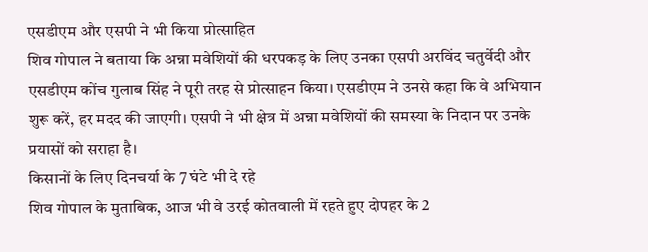एसडीएम और एसपी ने भी किया प्रोत्साहित
शिव गोपाल ने बताया कि अन्ना मवेशियों की धरपकड़ के लिए उनका एसपी अरविंद चतुर्वेदी और एसडीएम कोंच गुलाब सिंह ने पूरी तरह से प्रोत्साहन किया। एसडीएम ने उनसे कहा कि वे अभियान शुरू करें, हर मदद की जाएगी। एसपी ने भी क्षेत्र में अन्ना मवेशियों की समस्या के निदान पर उनके प्रयासों को सराहा है।
किसानों के लिए दिनचर्या के 7 घंटे भी दे रहे
शिव गोपाल के मुताबिक, आज भी वे उरई कोतवाली में रहते हुए दोपहर के 2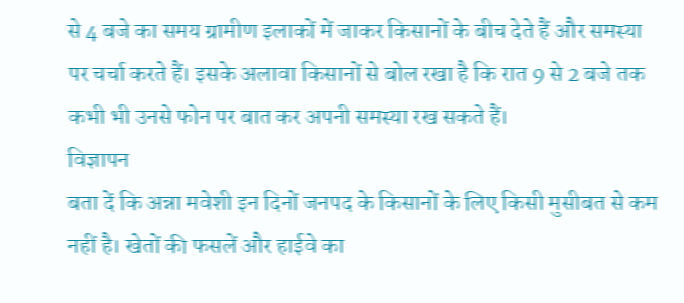से 4 बजे का समय ग्रामीण इलाकों में जाकर किसानों के बीच देते हैं और समस्या पर चर्चा करते हैं। इसके अलावा किसानों से बोल रखा है कि रात 9 से 2 बजे तक कभी भी उनसे फोन पर बात कर अपनी समस्या रख सकते हैं।
विज्ञापन
बता दें कि अन्ना मवेशी इन दिनों जनपद के किसानों के लिए किसी मुसीबत से कम नहीं है। खेतों की फसलें और हाईवे का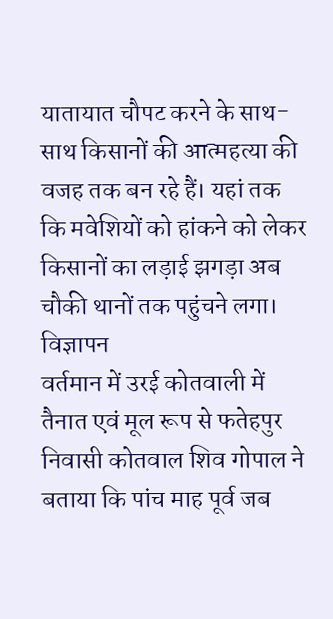यातायात चौपट करने के साथ-साथ किसानों की आत्महत्या की वजह तक बन रहे हैं। यहां तक कि मवेशियों को हांकने को लेकर किसानों का लड़ाई झगड़ा अब चौकी थानों तक पहुंचने लगा।
विज्ञापन
वर्तमान में उरई कोतवाली में तैनात एवं मूल रूप से फतेहपुर निवासी कोतवाल शिव गोपाल ने बताया कि पांच माह पूर्व जब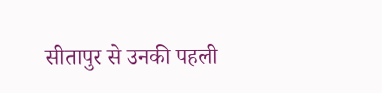सीतापुर से उनकी पहली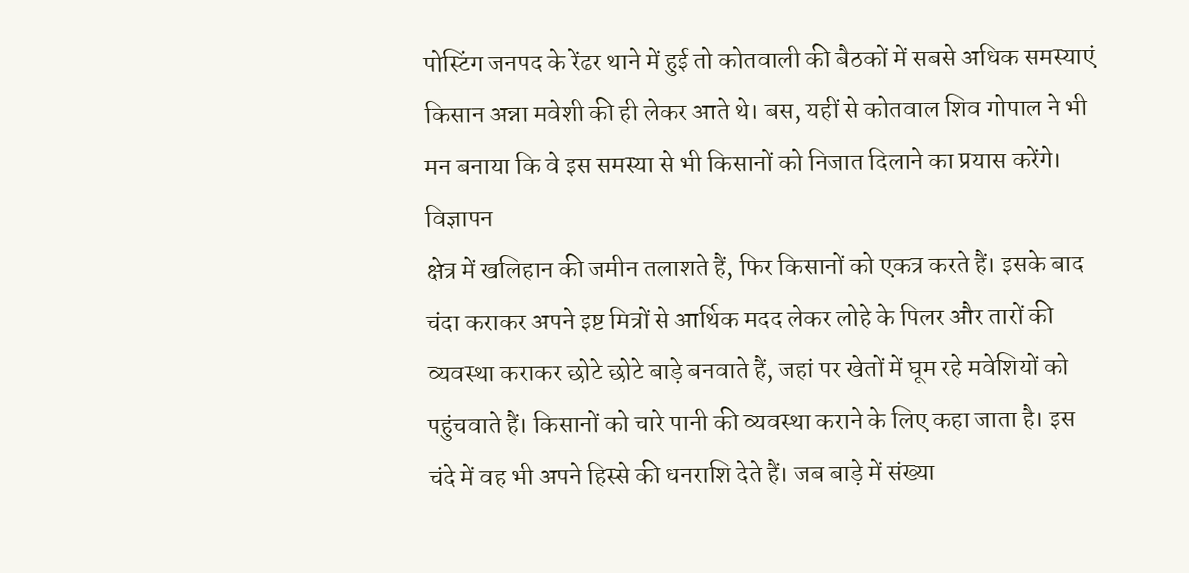पोस्टिंग जनपद के रेंढर थाने में हुई तो कोतवाली की बैठकों में सबसे अधिक समस्याएं किसान अन्ना मवेशी की ही लेकर आते थे। बस, यहीं से कोतवाल शिव गोपाल ने भी मन बनाया कि वे इस समस्या से भी किसानों को निजात दिलाने का प्रयास करेंगे।
विज्ञापन
क्षेत्र में खलिहान की जमीन तलाशते हैं, फिर किसानों को एकत्र करते हैं। इसके बाद चंदा कराकर अपने इष्ट मित्रों से आर्थिक मदद लेकर लोहे के पिलर और तारों की व्यवस्था कराकर छोटे छोटे बाड़े बनवाते हैं, जहां पर खेतों में घूम रहे मवेशियों को पहुंचवाते हैं। किसानों को चारे पानी की व्यवस्था कराने के लिए कहा जाता है। इस चंदे में वह भी अपने हिस्से की धनराशि देते हैं। जब बाड़े में संख्या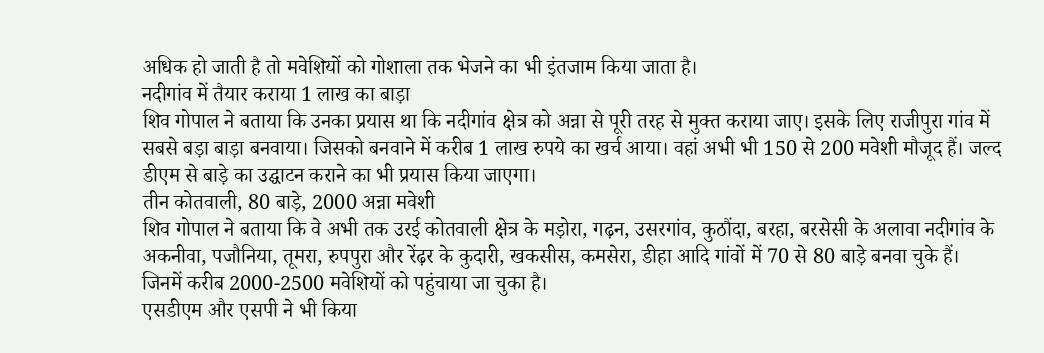अधिक हो जाती है तो मवेशियों को गोशाला तक भेजने का भी इंतजाम किया जाता है।
नदीगांव में तैयार कराया 1 लाख का बाड़ा
शिव गोपाल ने बताया कि उनका प्रयास था कि नदीगांव क्षेत्र को अन्ना से पूरी तरह से मुक्त कराया जाए। इसके लिए राजीपुरा गांव में सबसे बड़ा बाड़ा बनवाया। जिसको बनवाने में करीब 1 लाख रुपये का खर्च आया। वहां अभी भी 150 से 200 मवेशी मौजूद हैं। जल्द डीएम से बाड़े का उद्घाटन कराने का भी प्रयास किया जाएगा।
तीन कोतवाली, 80 बाड़े, 2000 अन्ना मवेशी
शिव गोपाल ने बताया कि वे अभी तक उरई कोतवाली क्षेत्र के मड़ोरा, गढ़न, उसरगांव, कुठौंदा, बरहा, बरसेसी के अलावा नदीगांव के अकनीवा, पजौनिया, तूमरा, रुपपुरा और रेंढ़र के कुदारी, खकसीस, कमसेरा, डीहा आदि गांवों में 70 से 80 बाड़े बनवा चुके हैं। जिनमें करीब 2000-2500 मवेशियों को पहुंचाया जा चुका है।
एसडीएम और एसपी ने भी किया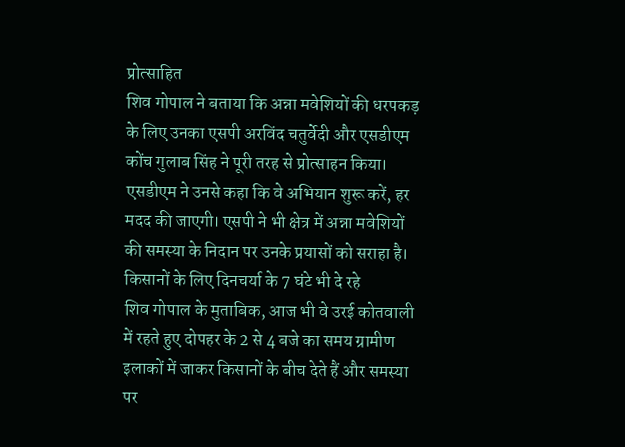प्रोत्साहित
शिव गोपाल ने बताया कि अन्ना मवेशियों की धरपकड़ के लिए उनका एसपी अरविंद चतुर्वेदी और एसडीएम कोंच गुलाब सिंह ने पूरी तरह से प्रोत्साहन किया। एसडीएम ने उनसे कहा कि वे अभियान शुरू करें, हर मदद की जाएगी। एसपी ने भी क्षेत्र में अन्ना मवेशियों की समस्या के निदान पर उनके प्रयासों को सराहा है।
किसानों के लिए दिनचर्या के 7 घंटे भी दे रहे
शिव गोपाल के मुताबिक, आज भी वे उरई कोतवाली में रहते हुए दोपहर के 2 से 4 बजे का समय ग्रामीण इलाकों में जाकर किसानों के बीच देते हैं और समस्या पर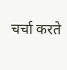चर्चा करते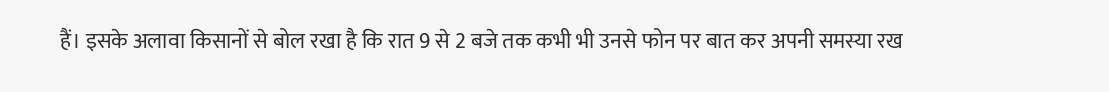हैं। इसके अलावा किसानों से बोल रखा है कि रात 9 से 2 बजे तक कभी भी उनसे फोन पर बात कर अपनी समस्या रख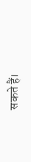सकते हैं।